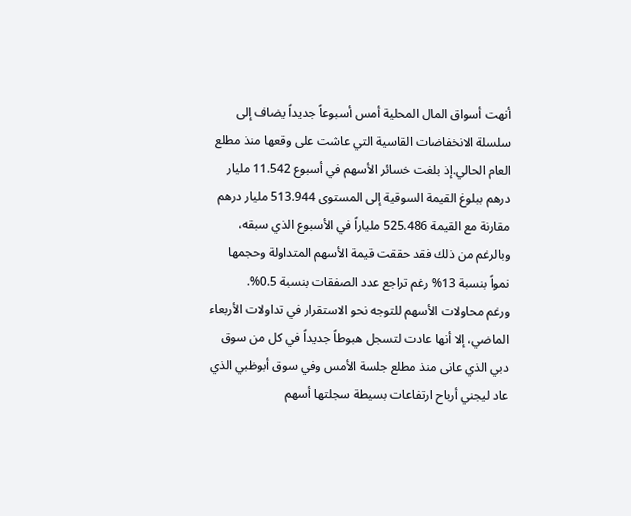أنهت أسواق المال المحلية أمس أسبوعاً جديداً يضاف إلى سلسلة الانخفاضات القاسية التي عاشت على وقعها منذ مطلع العام الحالي.إذ بلغت خسائر الأسهم في أسبوع 11.542 مليار درهم ببلوغ القيمة السوقية إلى المستوى 513.944 مليار درهم مقارنة مع القيمة 525.486 ملياراً في الأسبوع الذي سبقه، وبالرغم من ذلك فقد حققت قيمة الأسهم المتداولة وحجمها نمواً بنسبة 13% رغم تراجع عدد الصفقات بنسبة 0.5%.
ورغم محاولات الأسهم للتوجه نحو الاستقرار في تداولات الأربعاء الماضي، إلا أنها عادت لتسجل هبوطاً جديداً في كل من سوق دبي الذي عانى منذ مطلع جلسة الأمس وفي سوق أبوظبي الذي عاد ليجني أرباح ارتفاعات بسيطة سجلتها أسهم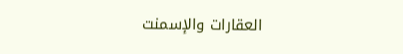العقارات والإسمنت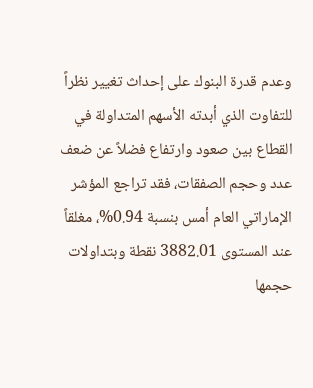وعدم قدرة البنوك على إحداث تغيير نظراً للتفاوت الذي أبدته الأسهم المتداولة في القطاع بين صعود وارتفاع فضلاً عن ضعف عدد وحجم الصفقات، فقد تراجع المؤشر الإماراتي العام أمس بنسبة 0.94%، مغلقاً عند المستوى 3882.01 نقطة وبتداولات حجمها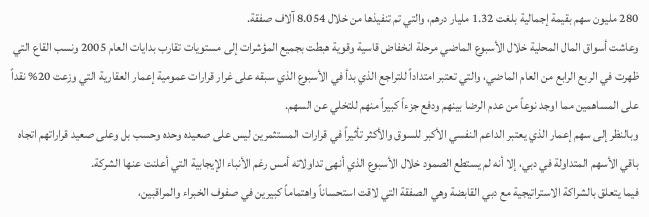280 مليون سهم بقيمة إجمالية بلغت 1.32 مليار درهم، والتي تم تنفيذها من خلال 8.054 آلاف صفقة.
وعاشت أسواق المال المحلية خلال الأسبوع الماضي مرحلة انخفاض قاسية وقوية هبطت بجميع المؤشرات إلى مستويات تقارب بدايات العام 2005 ونسب القاع التي ظهرت في الربع الرابع من العام الماضي، والتي تعتبر امتداداً للتراجع الذي بدأ في الأسبوع الذي سبقه على غرار قرارات عمومية إعمار العقارية التي وزعت 20% نقداً على المساهمين مما اوجد نوعاً من عدم الرضا بينهم ودفع جزءاً كبيراً منهم للتخلي عن السهم.
وبالنظر إلى سهم إعمار الذي يعتبر الداعم النفسي الأكبر للسوق والأكثر تأثيراً في قرارات المستثمرين ليس على صعيده وحده وحسب بل وعلى صعيد قراراتهم اتجاه باقي الأسهم المتداولة في دبي، إلا أنه لم يستطع الصمود خلال الأسبوع الذي أنهى تداولاته أمس رغم الأنباء الإيجابية التي أعلنت عنها الشركة.
فيما يتعلق بالشراكة الاستراتيجية مع دبي القابضة وهي الصفقة التي لاقت استحساناً واهتماماً كبيرين في صفوف الخبراء والمراقبين،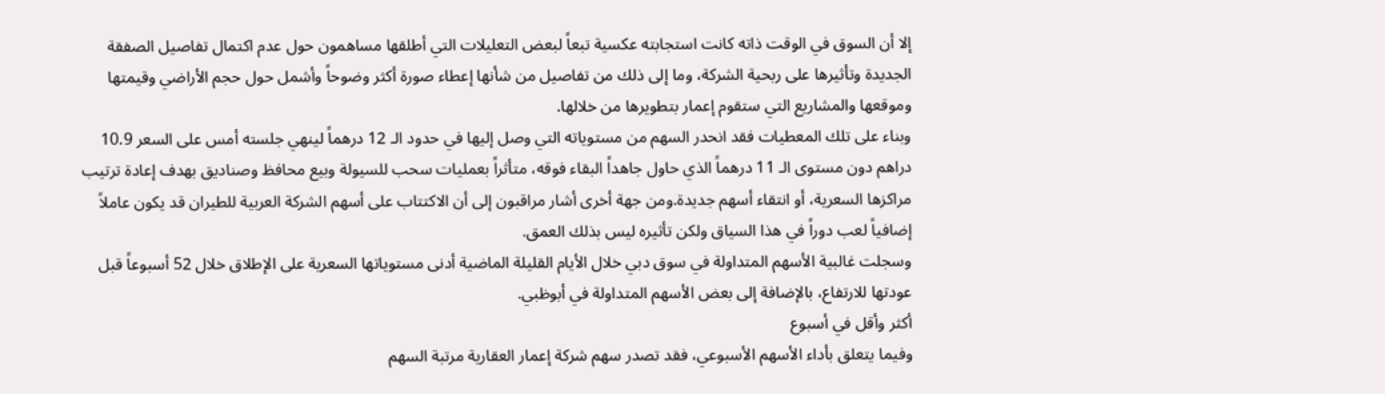إلا أن السوق في الوقت ذاته كانت استجابته عكسية تبعاً لبعض التعليلات التي أطلقها مساهمون حول عدم اكتمال تفاصيل الصفقة الجديدة وتأثيرها على ربحية الشركة، وما إلى ذلك من تفاصيل من شأنها إعطاء صورة أكثر وضوحاً وأشمل حول حجم الأراضي وقيمتها وموقعها والمشاريع التي ستقوم إعمار بتطويرها من خلالها.
وبناء على تلك المعطيات فقد انحدر السهم من مستوياته التي وصل إليها في حدود الـ 12 درهماً لينهي جلسته أمس على السعر 10.9 دراهم دون مستوى الـ 11 درهماً الذي حاول جاهداً البقاء فوقه، متأثراً بعمليات سحب للسيولة وبيع محافظ وصناديق بهدف إعادة ترتيب مراكزها السعرية، أو انتقاء أسهم جديدة.ومن جهة أخرى أشار مراقبون إلى أن الاكتتاب على أسهم الشركة العربية للطيران قد يكون عاملاً إضافياً لعب دوراً في هذا السياق ولكن تأثيره ليس بذلك العمق.
وسجلت غالبية الأسهم المتداولة في سوق دبي خلال الأيام القليلة الماضية أدنى مستوياتها السعرية على الإطلاق خلال 52 أسبوعاً قبل عودتها للارتفاع، بالإضافة إلى بعض الأسهم المتداولة في أبوظبي.
أكثر وأقل في أسبوع
وفيما يتعلق بأداء الأسهم الأسبوعي، فقد تصدر سهم شركة إعمار العقارية مرتبة السهم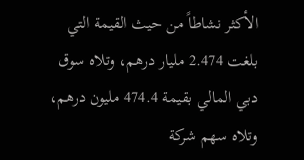الأكثر نشاطاً من حيث القيمة التي بلغت 2.474 مليار درهم، وتلاه سوق دبي المالي بقيمة 474.4 مليون درهم، وتلاه سهم شركة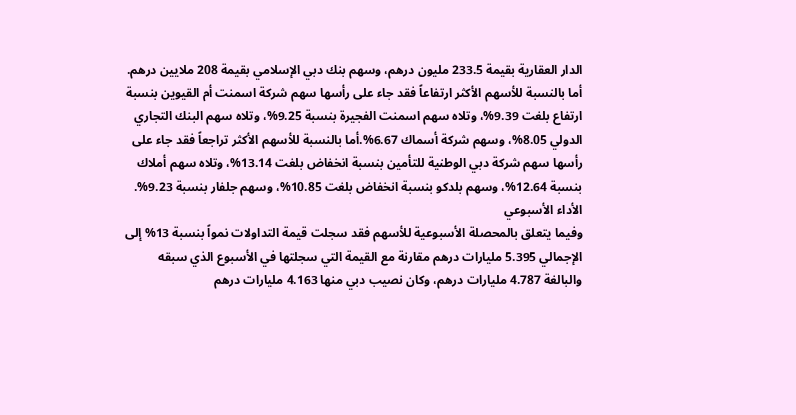الدار العقارية بقيمة 233.5 مليون درهم، وسهم بنك دبي الإسلامي بقيمة 208 ملايين درهم.
أما بالنسبة للأسهم الأكثر ارتفاعاً فقد جاء على رأسها سهم شركة اسمنت أم القيوين بنسبة ارتفاع بلغت 9.39%، وتلاه سهم اسمنت الفجيرة بنسبة 9.25%، وتلاه سهم البنك التجاري الدولي 8.05%، وسهم شركة أسماك 6.67%.أما بالنسبة للأسهم الأكثر تراجعاً فقد جاء على رأسها سهم شركة دبي الوطنية للتأمين بنسبة انخفاض بلغت 13.14%، وتلاه سهم أملاك بنسبة 12.64%، وسهم بلدكو بنسبة انخفاض بلغت 10.85%، وسهم جلفار بنسبة 9.23%.
الأداء الأسبوعي
وفيما يتعلق بالمحصلة الأسبوعية للأسهم فقد سجلت قيمة التداولات نمواً بنسبة 13% إلى الإجمالي 5.395 مليارات درهم مقارنة مع القيمة التي سجلتها في الأسبوع الذي سبقه والبالغة 4.787 مليارات درهم، وكان نصيب دبي منها 4.163 مليارات درهم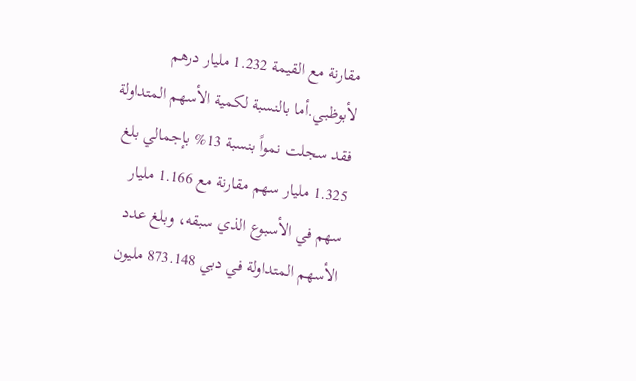مقارنة مع القيمة 1.232 مليار درهم لأبوظبي.أما بالنسبة لكمية الأسهم المتداولة فقد سجلت نمواً بنسبة 13% بإجمالي بلغ 1.325 مليار سهم مقارنة مع 1.166 مليار سهم في الأسبوع الذي سبقه، وبلغ عدد الأسهم المتداولة في دبي 873.148 مليون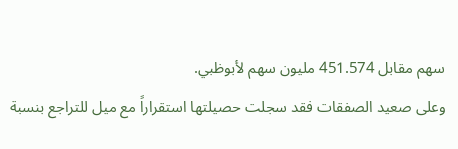سهم مقابل 451.574 مليون سهم لأبوظبي.
وعلى صعيد الصفقات فقد سجلت حصيلتها استقراراً مع ميل للتراجع بنسبة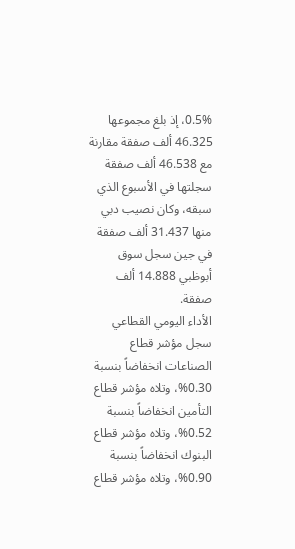0.5%، إذ بلغ مجموعها 46.325 ألف صفقة مقارنة مع 46.538 ألف صفقة سجلتها في الأسبوع الذي سبقه، وكان نصيب دبي منها 31.437 ألف صفقة في جين سجل سوق أبوظبي 14.888 ألف صفقة.
الأداء اليومي القطاعي
سجل مؤشر قطاع الصناعات انخفاضاً بنسبة 0.30%، وتلاه مؤشر قطاع التأمين انخفاضاً بنسبة 0.52%، وتلاه مؤشر قطاع البنوك انخفاضاً بنسبة 0.90%، وتلاه مؤشر قطاع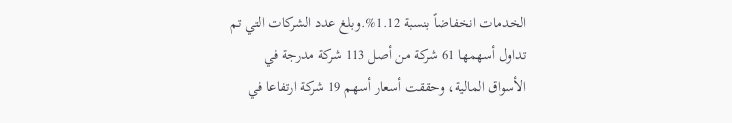الخدمات انخفاضاً بنسبة 1.12%.وبلغ عدد الشركات التي تم تداول أسهمها 61 شركة من أصل 113 شركة مدرجة في الأسواق المالية، وحققت أسعار أسهم 19 شركة ارتفاعا في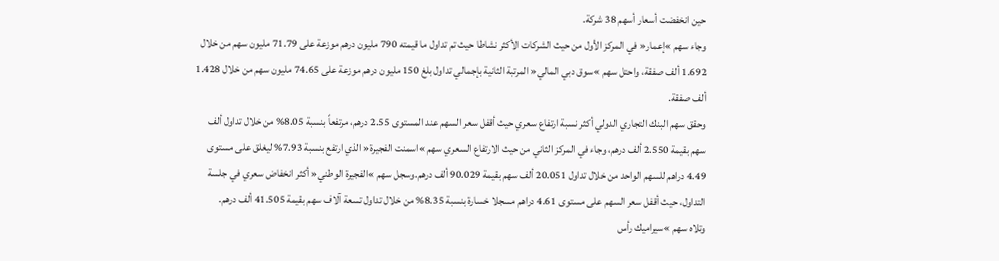حين انخفضت أسعار أسهم 38 شركة.
وجاء سهم »إعمار« في المركز الأول من حيث الشركات الأكثر نشاطا حيث تم تداول ما قيمته 790 مليون درهم موزعة على 71.79 مليون سهم من خلال 1.692 ألف صفقة، واحتل سهم »سوق دبي المالي« المرتبة الثانية بإجمالي تداول بلغ 150 مليون درهم موزعة على 74.65 مليون سهم من خلال 1.428 ألف صفقة.
وحقق سهم البنك التجاري الدولي أكثر نسبة ارتفاع سعري حيث أقفل سعر السهم عند المستوى 2.55 درهم، مرتفعاً بنسبة 8.05% من خلال تداول ألف سهم بقيمة 2.550 ألف درهم، وجاء في المركز الثاني من حيث الارتفاع السعري سهم »اسمنت الفجيرة« الذي ارتفع بنسبة 7.93% ليغلق على مستوى 4.49 دراهم للسهم الواحد من خلال تداول 20.051 ألف سهم بقيمة 90.029 ألف درهم.وسجل سهم »الفجيرة الوطني« أكثر انخفاض سعري في جلسة التداول، حيث أقفل سعر السهم على مستوى 4.61 دراهم مسجلا خسارة بنسبة 8.35% من خلال تداول تسعة آلاف سهم بقيمة 41.505 ألف درهم.
وتلاه سهم »سيراميك رأس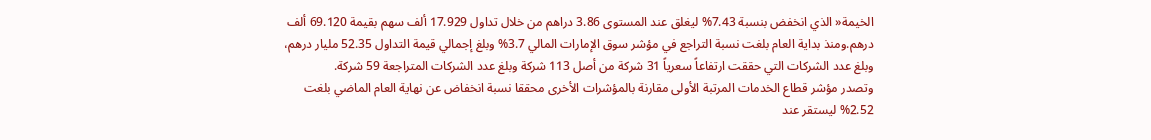الخيمة« الذي انخفض بنسبة 7.43% ليغلق عند المستوى 3.86 دراهم من خلال تداول 17.929 ألف سهم بقيمة 69.120 ألف درهم.ومنذ بداية العام بلغت نسبة التراجع في مؤشر سوق الإمارات المالي 3.7% وبلغ إجمالي قيمة التداول 52.35 مليار درهم، وبلغ عدد الشركات التي حققت ارتفاعاً سعرياً 31 شركة من أصل 113 شركة وبلغ عدد الشركات المتراجعة 59 شركة.
وتصدر مؤشر قطاع الخدمات المرتبة الأولى مقارنة بالمؤشرات الأخرى محققا نسبة انخفاض عن نهاية العام الماضي بلغت 2.52% ليستقر عند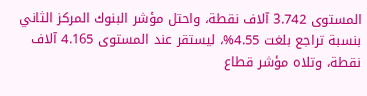المستوى 3.742 آلاف نقطة، واحتل مؤشر البنوك المركز الثاني بنسبة تراجع بلغت 4.55%، ليستقر عند المستوى 4.165 آلاف نقطة، وتلاه مؤشر قطاع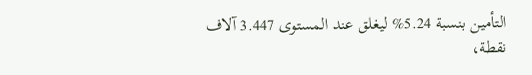التأمين بنسبة 5.24% ليغلق عند المستوى 3.447 آلاف نقطة،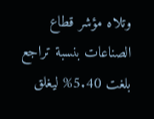وتلاه مؤشر قطاع الصناعات بنسبة تراجع بلغت 5.40% ليغلق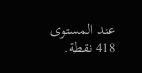عند المستوى 418 نقطة.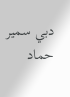دبي سمير حماد